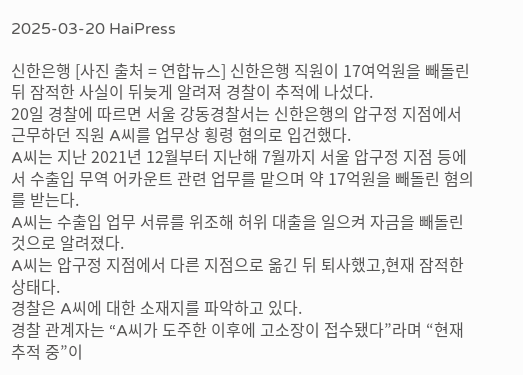2025-03-20 HaiPress

신한은행 [사진 출처 = 연합뉴스] 신한은행 직원이 17여억원을 빼돌린 뒤 잠적한 사실이 뒤늦게 알려져 경찰이 추적에 나섰다.
20일 경찰에 따르면 서울 강동경찰서는 신한은행의 압구정 지점에서 근무하던 직원 A씨를 업무상 횡령 혐의로 입건했다.
A씨는 지난 2021년 12월부터 지난해 7월까지 서울 압구정 지점 등에서 수출입 무역 어카운트 관련 업무를 맡으며 약 17억원을 빼돌린 혐의를 받는다.
A씨는 수출입 업무 서류를 위조해 허위 대출을 일으켜 자금을 빼돌린 것으로 알려졌다.
A씨는 압구정 지점에서 다른 지점으로 옮긴 뒤 퇴사했고,현재 잠적한 상태다.
경찰은 A씨에 대한 소재지를 파악하고 있다.
경찰 관계자는 “A씨가 도주한 이후에 고소장이 접수됐다”라며 “현재 추적 중”이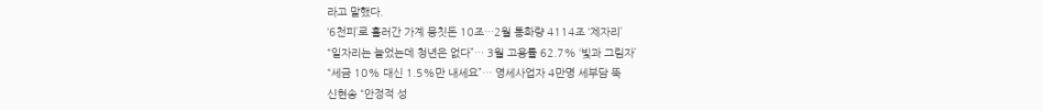라고 말했다.
‘6천피’로 흘러간 가계 뭉칫돈 10조…2월 통화량 4114조 ‘제자리’
“일자리는 늘었는데 청년은 없다”… 3월 고용률 62.7% ‘빛과 그림자’
“세금 10% 대신 1.5%만 내세요”… 영세사업자 4만명 세부담 뚝
신현송 “안정적 성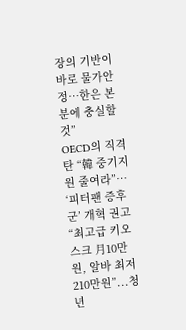장의 기반이 바로 물가안정…한은 본분에 충실할 것”
OECD의 직격탄 “韓 중기지원 줄여라”… ‘피터팬 증후군’ 개혁 권고
“최고급 키오스크 月10만원, 알바 최저 210만원”...청년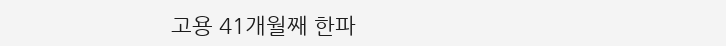고용 41개월째 한파